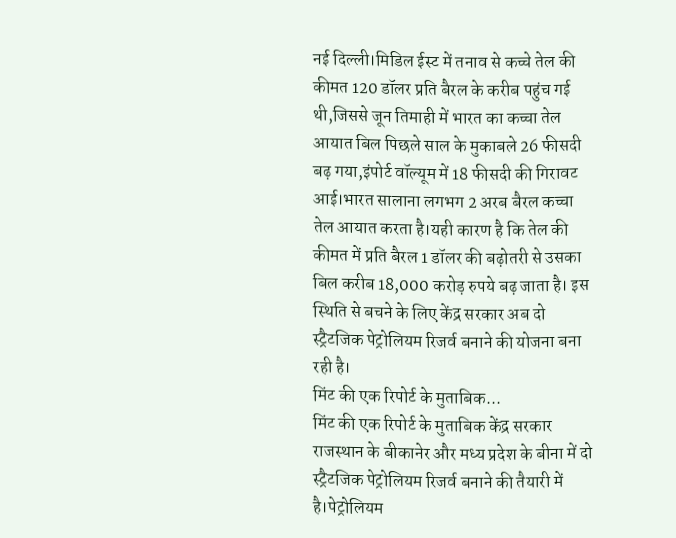नई दिल्ली।मिडिल ईस्ट में तनाव से कच्चे तेल की कीमत 120 डॉलर प्रति बैरल के करीब पहुंच गई थी,जिससे जून तिमाही में भारत का कच्चा तेल आयात बिल पिछले साल के मुकाबले 26 फीसदी बढ़ गया,इंपोर्ट वॉल्यूम में 18 फीसदी की गिरावट आई।भारत सालाना लगभग 2 अरब बैरल कच्चा तेल आयात करता है।यही कारण है कि तेल की कीमत में प्रति बैरल 1 डॉलर की बढ़ोतरी से उसका बिल करीब 18,000 करोड़ रुपये बढ़ जाता है। इस स्थिति से बचने के लिए केंद्र सरकार अब दो स्ट्रैटजिक पेट्रोलियम रिजर्व बनाने की योजना बना रही है।
मिंट की एक रिपोर्ट के मुताबिक...
मिंट की एक रिपोर्ट के मुताबिक केंद्र सरकार राजस्थान के बीकानेर और मध्य प्रदेश के बीना में दो स्ट्रैटजिक पेट्रोलियम रिजर्व बनाने की तैयारी में है।पेट्रोलियम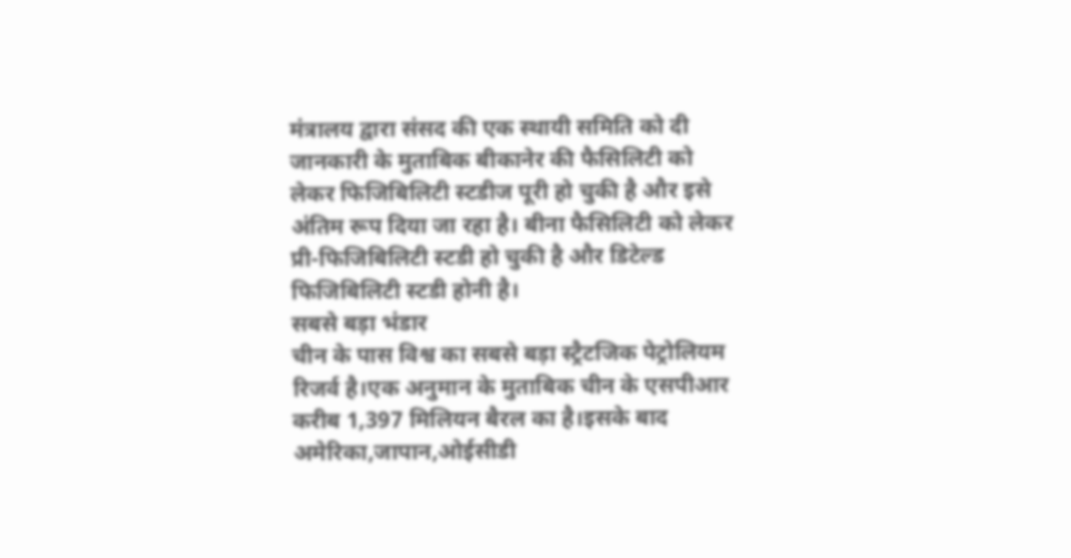मंत्रालय द्वारा संसद की एक स्थायी समिति को दी जानकारी के मुताबिक बीकानेर की फैसिलिटी को लेकर फिजिबिलिटी स्टडीज पूरी हो चुकी है और इसे अंतिम रूप दिया जा रहा है। बीना फैसिलिटी को लेकर प्री-फिजिबिलिटी स्टडी हो चुकी है और डिटेल्ड फिजिबिलिटी स्टडी होनी है।
सबसे बड़ा भंडार
चीन के पास विश्व का सबसे बड़ा स्ट्रैटजिक पेट्रोलियम रिजर्व है।एक अनुमान के मुताबिक चीन के एसपीआर करीब 1,397 मिलियन बैरल का है।इसके बाद अमेरिका,जापान,ओईसीडी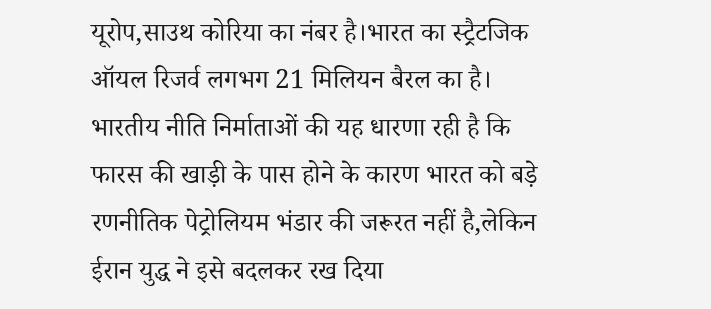यूरोप,साउथ कोरिया का नंबर है।भारत का स्ट्रैटजिक ऑयल रिजर्व लगभग 21 मिलियन बैरल का है। भारतीय नीति निर्माताओं की यह धारणा रही है कि फारस की खाड़ी के पास होने के कारण भारत को बड़े रणनीतिक पेट्रोलियम भंडार की जरूरत नहीं है,लेकिन ईरान युद्ध ने इसे बदलकर रख दिया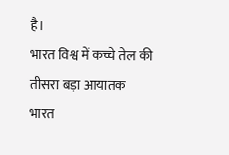है।
भारत विश्व में कच्चे तेल की तीसरा बड़ा आयातक
भारत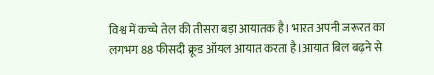विश्व में कच्चे तेल की तीसरा बड़ा आयातक है। भारत अपनी जरूरत का लगभग 88 फीसदी क्रूड ऑयल आयात करता है।आयात बिल बढ़ने से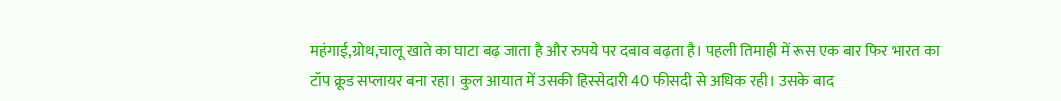महंगाई,ग्रोथ,चालू खाते का घाटा बढ़ जाता है और रुपये पर दबाव बढ़ता है। पहली तिमाही में रूस एक बार फिर भारत का टॉप क्रूड सप्लायर बना रहा। कुल आयात में उसकी हिस्सेदारी 40 फीसदी से अधिक रही। उसके बाद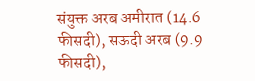संयुक्त अरब अमीरात (14.6 फीसदी), सऊदी अरब (9.9 फीसदी),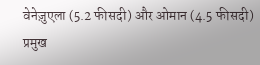वेनेज़ुएला (5.2 फीसदी) और ओमान (4.5 फीसदी) प्रमुख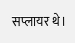सप्लायर थे।